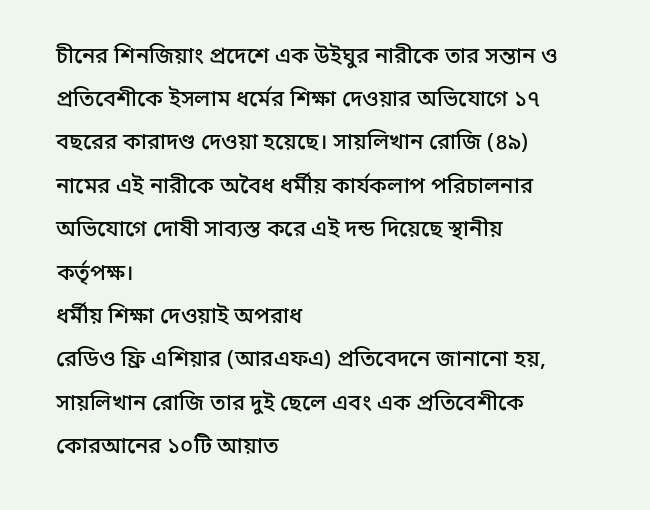চীনের শিনজিয়াং প্রদেশে এক উইঘুর নারীকে তার সন্তান ও প্রতিবেশীকে ইসলাম ধর্মের শিক্ষা দেওয়ার অভিযোগে ১৭ বছরের কারাদণ্ড দেওয়া হয়েছে। সায়লিখান রোজি (৪৯) নামের এই নারীকে অবৈধ ধর্মীয় কার্যকলাপ পরিচালনার অভিযোগে দোষী সাব্যস্ত করে এই দন্ড দিয়েছে স্থানীয় কর্তৃপক্ষ।
ধর্মীয় শিক্ষা দেওয়াই অপরাধ
রেডিও ফ্রি এশিয়ার (আরএফএ) প্রতিবেদনে জানানো হয়, সায়লিখান রোজি তার দুই ছেলে এবং এক প্রতিবেশীকে কোরআনের ১০টি আয়াত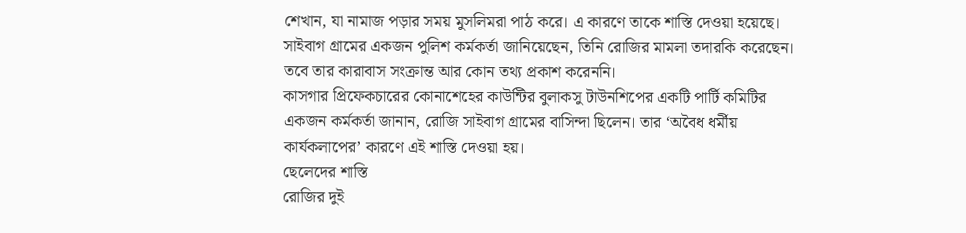শেখান, যা নামাজ পড়ার সময় মুসলিমরা পাঠ করে। এ কারণে তাকে শাস্তি দেওয়া হয়েছে। সাইবাগ গ্রামের একজন পুলিশ কর্মকর্তা জানিয়েছেন, তিনি রোজির মামলা তদারকি করেছেন। তবে তার কারাবাস সংক্রান্ত আর কোন তথ্য প্রকাশ করেননি।
কাসগার প্রিফেকচারের কোনাশেহের কাউন্টির বুলাকসু টাউনশিপের একটি পার্টি কমিটির একজন কর্মকর্তা জানান, রোজি সাইবাগ গ্রামের বাসিন্দা ছিলেন। তার ‘অবৈধ ধর্মীয় কার্যকলাপের’ কারণে এই শাস্তি দেওয়া হয়।
ছেলেদের শাস্তি
রোজির দুই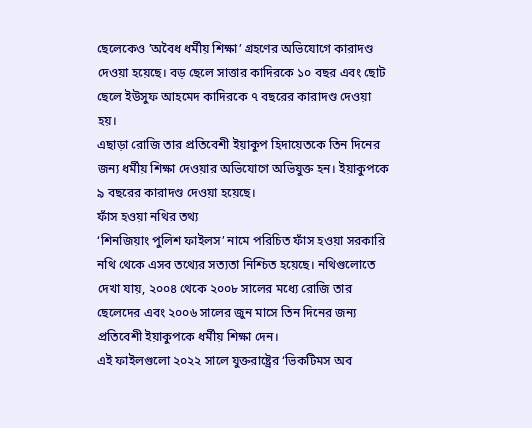ছেলেকেও ’অবৈধ ধর্মীয় শিক্ষা’ গ্রহণের অভিযোগে কারাদণ্ড দেওয়া হয়েছে। বড় ছেলে সাত্তার কাদিরকে ১০ বছর এবং ছোট ছেলে ইউসুফ আহমেদ কাদিরকে ৭ বছরের কারাদণ্ড দেওয়া হয়।
এছাড়া রোজি তার প্রতিবেশী ইয়াকুপ হিদায়েতকে তিন দিনের জন্য ধর্মীয় শিক্ষা দেওয়ার অভিযোগে অভিযুক্ত হন। ইয়াকুপকে ৯ বছরের কারাদণ্ড দেওয়া হয়েছে।
ফাঁস হওয়া নথির তথ্য
‘শিনজিয়াং পুলিশ ফাইলস’ নামে পরিচিত ফাঁস হওয়া সরকারি নথি থেকে এসব তথ্যের সত্যতা নিশ্চিত হয়েছে। নথিগুলোতে দেখা যায়, ২০০৪ থেকে ২০০৮ সালের মধ্যে রোজি তার ছেলেদের এবং ২০০৬ সালের জুন মাসে তিন দিনের জন্য প্রতিবেশী ইয়াকুপকে ধর্মীয় শিক্ষা দেন।
এই ফাইলগুলো ২০২২ সালে যুক্তরাষ্ট্রের ‘ভিকটিমস অব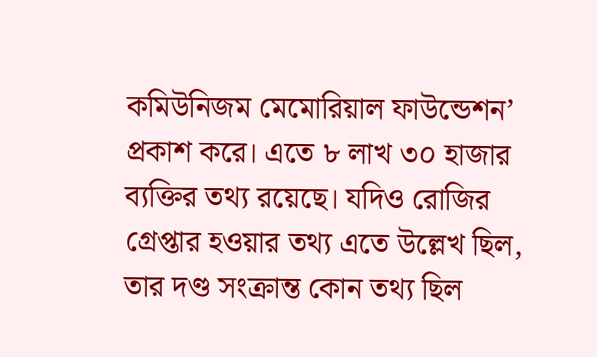কমিউনিজম মেমোরিয়াল ফাউন্ডেশন’ প্রকাশ করে। এতে ৮ লাখ ৩০ হাজার ব্যক্তির তথ্য রয়েছে। যদিও রোজির গ্রেপ্তার হওয়ার তথ্য এতে উল্লেখ ছিল, তার দণ্ড সংক্রান্ত কোন তথ্য ছিল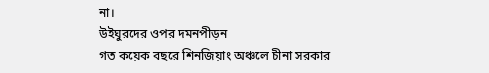না।
উইঘুরদের ওপর দমনপীড়ন
গত কয়েক বছরে শিনজিয়াং অঞ্চলে চীনা সরকার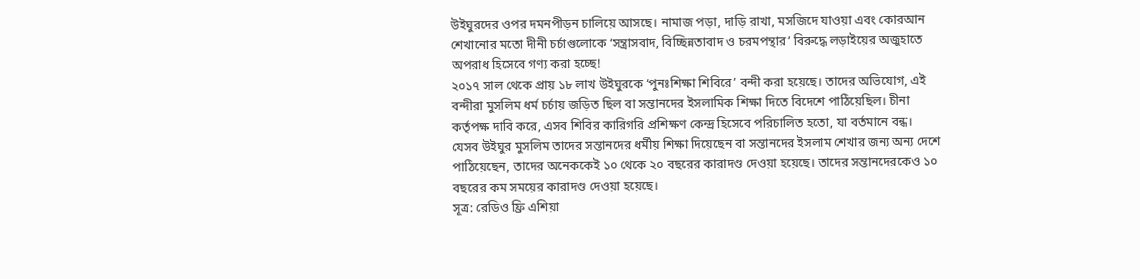উইঘুরদের ওপর দমনপীড়ন চালিয়ে আসছে। নামাজ পড়া, দাড়ি রাখা, মসজিদে যাওয়া এবং কোরআন শেখানোর মতো দীনী চর্চাগুলোকে ‘সন্ত্রাসবাদ, বিচ্ছিন্নতাবাদ ও চরমপন্থার’ বিরুদ্ধে লড়াইয়ের অজুহাতে অপরাধ হিসেবে গণ্য করা হচ্ছে!
২০১৭ সাল থেকে প্রায় ১৮ লাখ উইঘুরকে ‘পুনঃশিক্ষা শিবিরে’ বন্দী করা হয়েছে। তাদের অভিযোগ, এই বন্দীরা মুসলিম ধর্ম চর্চায় জড়িত ছিল বা সন্তানদের ইসলামিক শিক্ষা দিতে বিদেশে পাঠিয়েছিল। চীনা কর্তৃপক্ষ দাবি করে, এসব শিবির কারিগরি প্রশিক্ষণ কেন্দ্র হিসেবে পরিচালিত হতো, যা বর্তমানে বন্ধ।
যেসব উইঘুর মুসলিম তাদের সন্তানদের ধর্মীয় শিক্ষা দিয়েছেন বা সন্তানদের ইসলাম শেখার জন্য অন্য দেশে পাঠিয়েছেন, তাদের অনেককেই ১০ থেকে ২০ বছরের কারাদণ্ড দেওয়া হয়েছে। তাদের সন্তানদেরকেও ১০ বছরের কম সময়ের কারাদণ্ড দেওয়া হয়েছে।
সূত্র: রেডিও ফ্রি এশিয়া